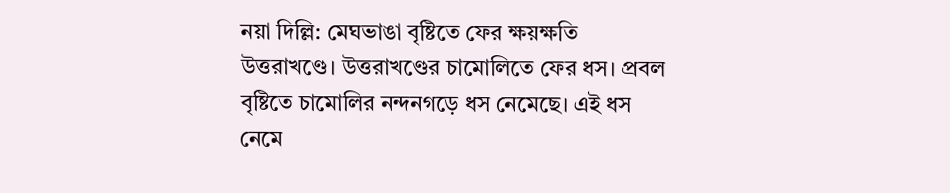নয়া দিল্লি: মেঘভাঙা বৃষ্টিতে ফের ক্ষয়ক্ষতি উত্তরাখণ্ডে। উত্তরাখণ্ডের চামোলিতে ফের ধস। প্রবল বৃষ্টিতে চামোলির নন্দনগড়ে ধস নেমেছে। এই ধস নেমে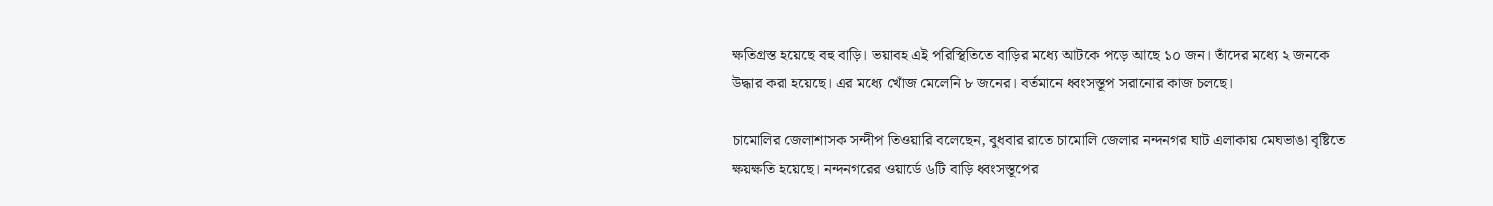ক্ষতিগ্রস্ত হয়েছে বহু বাড়ি। ভয়াবহ এই পরিস্থিতিতে বাড়ির মধ্যে আটকে পড়ে আছে ১০ জন। তাঁদের মধ্যে ২ জনকে উদ্ধার করা হয়েছে। এর মধ্যে খোঁজ মেলেনি ৮ জনের। বর্তমানে ধ্বংসস্তূপ সরানোর কাজ চলছে।

চামোলির জেলাশাসক সন্দীপ তিওয়ারি বলেছেন, বুধবার রাতে চামোলি জেলার নন্দনগর ঘাট এলাকায় মেঘভাঙা বৃষ্টিতে ক্ষয়ক্ষতি হয়েছে। নন্দনগরের ওয়ার্ডে ৬টি বাড়ি ধ্বংসস্তূপের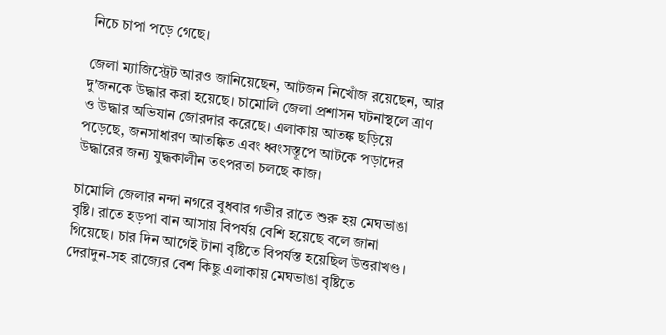নিচে চাপা পড়ে গেছে।

জেলা ম্যাজিস্ট্রেট আরও জানিয়েছেন, আটজন নিখোঁজ রয়েছেন, আর দু'জনকে উদ্ধার করা হয়েছে। চামোলি জেলা প্রশাসন ঘটনাস্থলে ত্রাণ ও উদ্ধার অভিযান জোরদার করেছে। এলাকায় আতঙ্ক ছড়িয়ে পড়েছে, জনসাধারণ আতঙ্কিত এবং ধ্বংসস্তূপে আটকে পড়াদের উদ্ধারের জন্য যুদ্ধকালীন তৎপরতা চলছে কাজ।

চামোলি জেলার নন্দা নগরে বুধবার গভীর রাতে শুরু হয় মেঘভাঙা বৃষ্টি। রাতে হড়পা বান আসায় বিপর্যয় বেশি হয়েছে বলে জানা গিয়েছে। চার দিন আগেই টানা বৃষ্টিতে বিপর্যস্ত হয়েছিল উত্তরাখণ্ড। দেরাদুন-সহ রাজ্যের বেশ কিছু এলাকায় মেঘভাঙা বৃষ্টিতে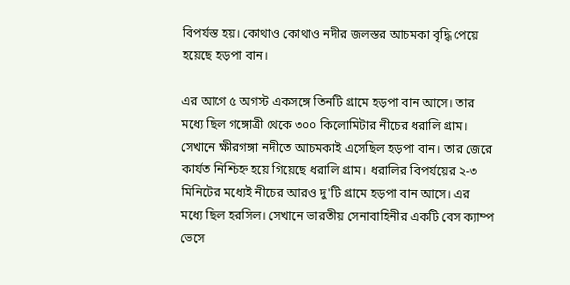বিপর্যস্ত হয়। কোথাও কোথাও নদীর জলস্তর আচমকা বৃদ্ধি পেয়ে হয়েছে হড়পা বান।

এর আগে ৫ অগস্ট একসঙ্গে তিনটি গ্রামে হড়পা বান আসে। তার মধ্যে ছিল গঙ্গোত্রী থেকে ৩০০ কিলোমিটার নীচের ধরালি গ্রাম। সেখানে ক্ষীরগঙ্গা নদীতে আচমকাই এসেছিল হড়পা বান। তার জেরে কার্যত নিশ্চিহ্ন হয়ে গিয়েছে ধরালি গ্রাম। ধরালির বিপর্যয়ের ২-৩ মিনিটের মধ্যেই নীচের আরও দু'টি গ্রামে হড়পা বান আসে। এর মধ্যে ছিল হরসিল। সেখানে ভারতীয় সেনাবাহিনীর একটি বেস ক্যাম্প ভেসে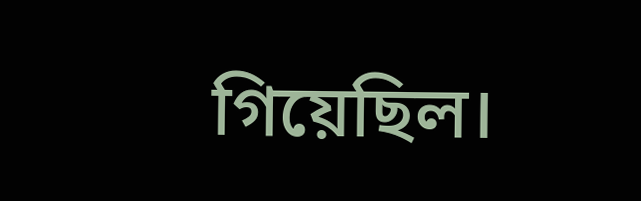গিয়েছিল।